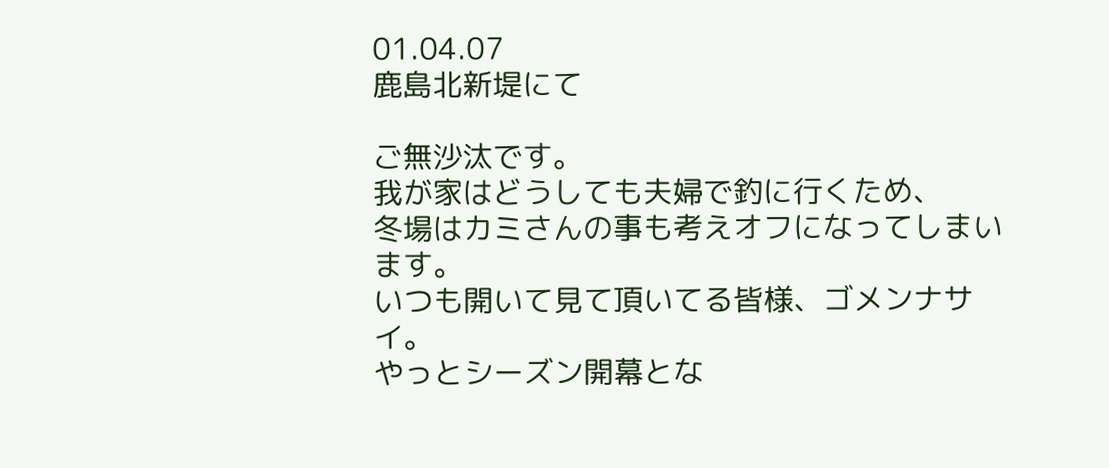01.04.07
鹿島北新堤にて

ご無沙汰です。
我が家はどうしても夫婦で釣に行くため、
冬場はカミさんの事も考えオフになってしまいます。
いつも開いて見て頂いてる皆様、ゴメンナサイ。
やっとシーズン開幕とな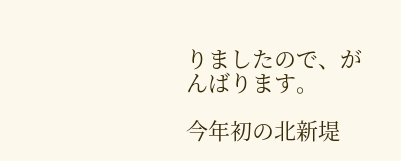りましたので、がんばります。

今年初の北新堤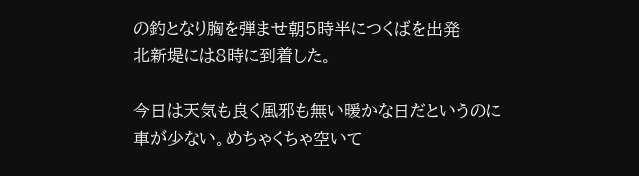の釣となり胸を弾ませ朝5時半につくばを出発
北新堤には8時に到着した。

今日は天気も良く風邪も無い暖かな日だというのに
車が少ない。めちゃくちゃ空いて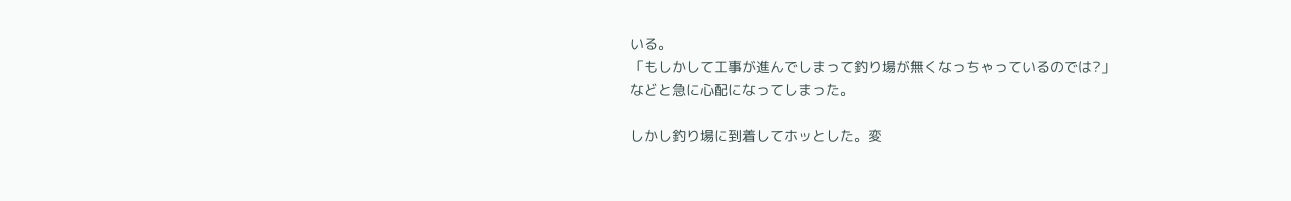いる。
「もしかして工事が進んでしまって釣り場が無くなっちゃっているのでは?」
などと急に心配になってしまった。

しかし釣り場に到着してホッとした。変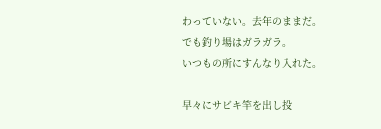わっていない。去年のままだ。
でも釣り場はガラガラ。
いつもの所にすんなり入れた。

早々にサビキ竿を出し投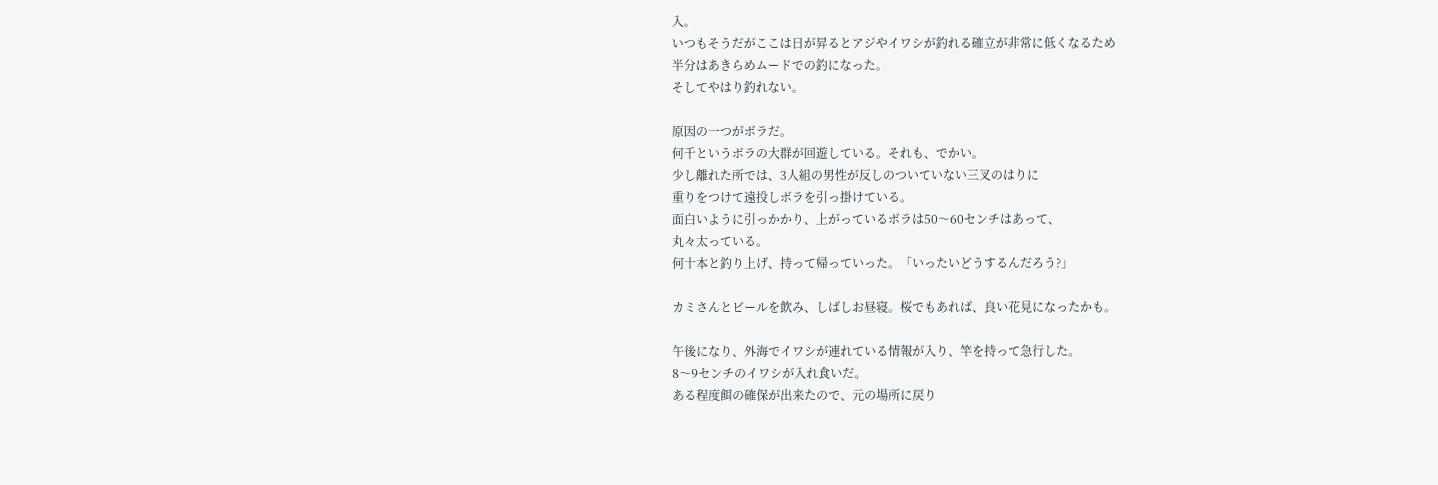入。
いつもそうだがここは日が昇るとアジやイワシが釣れる確立が非常に低くなるため
半分はあきらめムードでの釣になった。
そしてやはり釣れない。

原因の一つがボラだ。
何千というボラの大群が回遊している。それも、でかい。
少し離れた所では、3人組の男性が反しのついていない三叉のはりに
重りをつけて遠投しボラを引っ掛けている。
面白いように引っかかり、上がっているボラは50〜60センチはあって、
丸々太っている。
何十本と釣り上げ、持って帰っていった。「いったいどうするんだろう?」

カミさんとビールを飲み、しばしお昼寝。桜でもあれば、良い花見になったかも。

午後になり、外海でイワシが連れている情報が入り、竿を持って急行した。
8〜9センチのイワシが入れ食いだ。
ある程度餌の確保が出来たので、元の場所に戻り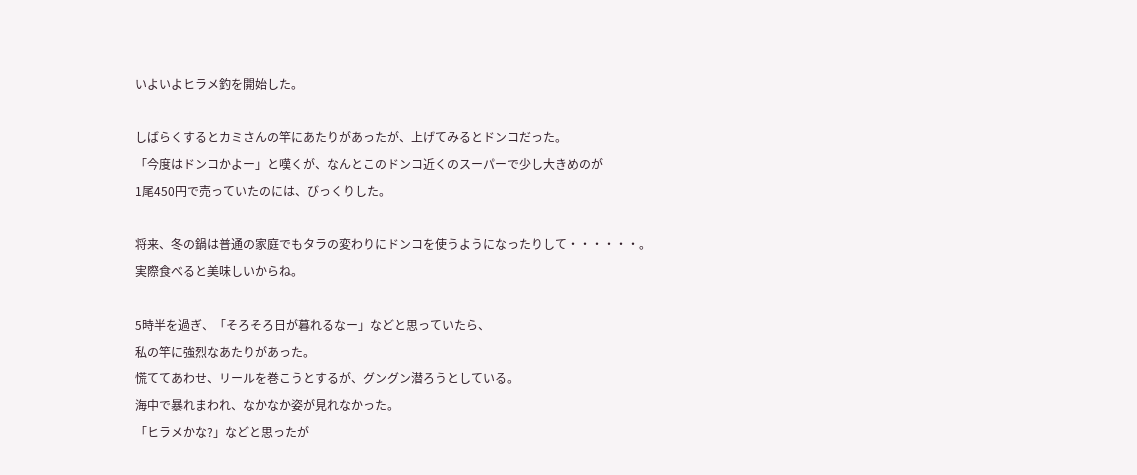いよいよヒラメ釣を開始した。

しばらくするとカミさんの竿にあたりがあったが、上げてみるとドンコだった。
「今度はドンコかよー」と嘆くが、なんとこのドンコ近くのスーパーで少し大きめのが
1尾450円で売っていたのには、びっくりした。

将来、冬の鍋は普通の家庭でもタラの変わりにドンコを使うようになったりして・・・・・・。
実際食べると美味しいからね。

5時半を過ぎ、「そろそろ日が暮れるなー」などと思っていたら、
私の竿に強烈なあたりがあった。
慌ててあわせ、リールを巻こうとするが、グングン潜ろうとしている。
海中で暴れまわれ、なかなか姿が見れなかった。
「ヒラメかな?」などと思ったが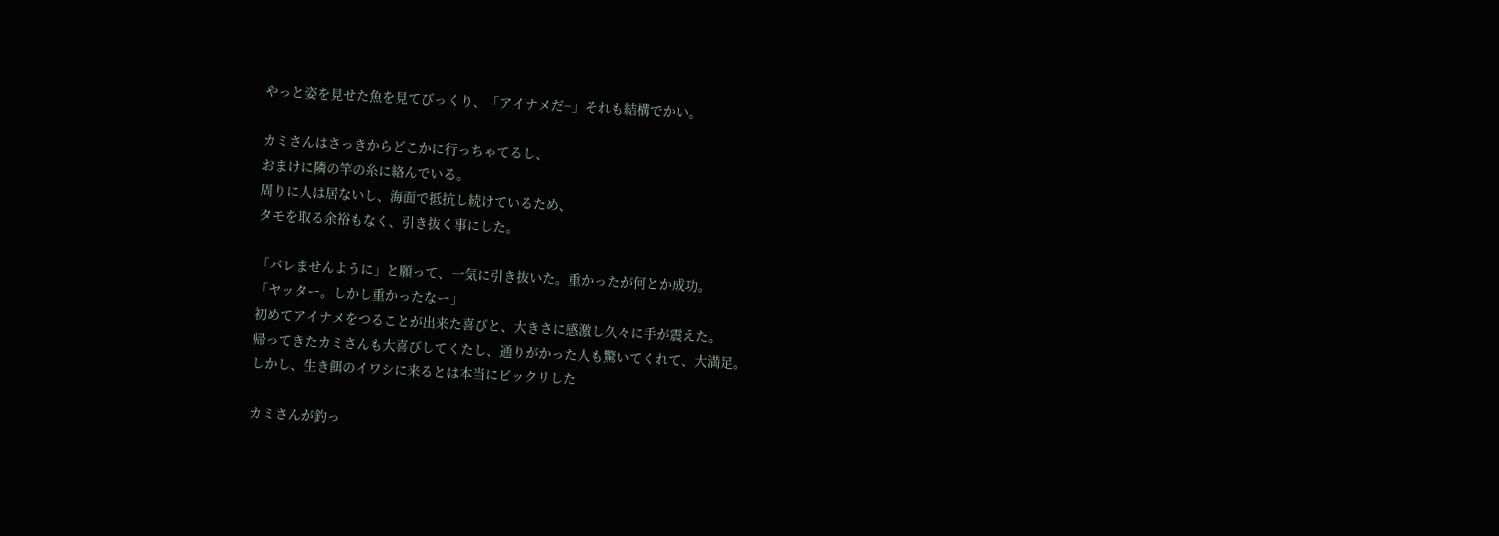やっと姿を見せた魚を見てびっくり、「アイナメだ−」それも結構でかい。

カミさんはさっきからどこかに行っちゃてるし、
おまけに隣の竿の糸に絡んでいる。
周りに人は居ないし、海面で抵抗し続けているため、
タモを取る余裕もなく、引き抜く事にした。

「バレませんように」と願って、一気に引き抜いた。重かったが何とか成功。
「ヤッター。しかし重かったなー」
初めてアイナメをつることが出来た喜びと、大きさに感激し久々に手が震えた。
帰ってきたカミさんも大喜びしてくたし、通りがかった人も驚いてくれて、大満足。
しかし、生き餌のイワシに来るとは本当にビックリした

カミさんが釣っ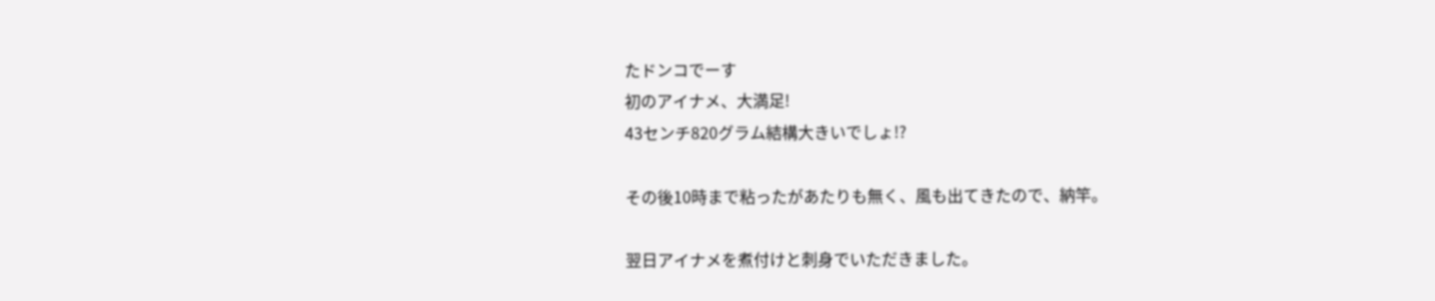たドンコでーす
初のアイナメ、大満足!
43センチ820グラム結構大きいでしょ!?

その後10時まで粘ったがあたりも無く、風も出てきたので、納竿。

翌日アイナメを煮付けと刺身でいただきました。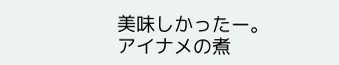美味しかったー。
アイナメの煮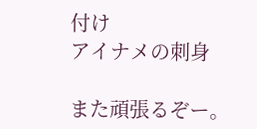付け
アイナメの刺身

また頑張るぞー。